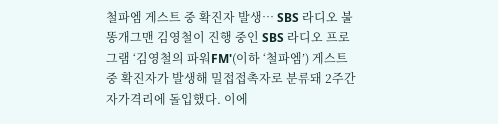철파엠 게스트 중 확진자 발생… SBS 라디오 불똥개그맨 김영철이 진행 중인 SBS 라디오 프로그램 ‘김영철의 파워FM'(이하 ‘철파엠’) 게스트 중 확진자가 발생해 밀접접촉자로 분류돼 2주간 자가격리에 돌입했다. 이에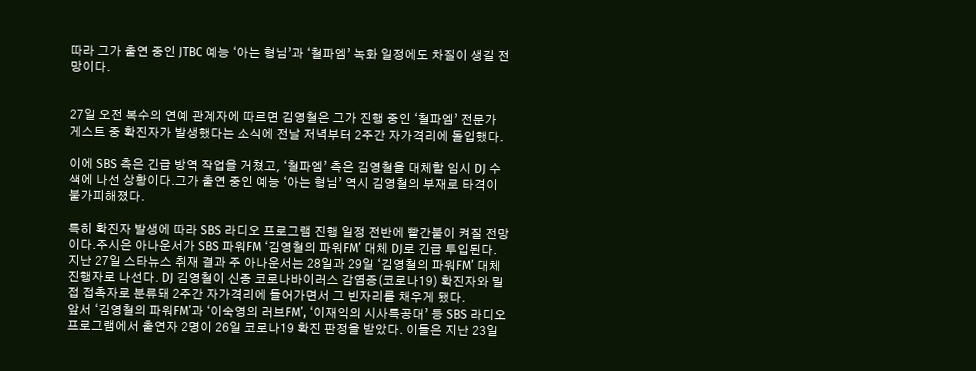따라 그가 출연 중인 JTBC 예능 ‘아는 형님’과 ‘철파엠’ 녹화 일정에도 차질이 생길 전망이다.


27일 오전 복수의 연예 관계자에 따르면 김영철은 그가 진행 중인 ‘철파엠’ 전문가 게스트 중 확진자가 발생했다는 소식에 전날 저녁부터 2주간 자가격리에 돌입했다.

이에 SBS 측은 긴급 방역 작업을 거쳤고, ‘철파엠’ 측은 김영철을 대체할 임시 DJ 수색에 나선 상황이다.그가 출연 중인 예능 ‘아는 형님’ 역시 김영철의 부재로 타격이 불가피해졌다.

특히 확진자 발생에 따라 SBS 라디오 프로그램 진행 일정 전반에 빨간불이 켜질 전망이다.주시은 아나운서가 SBS 파워FM ‘김영철의 파워FM’ 대체 DJ로 긴급 투입된다.
지난 27일 스타뉴스 취재 결과 주 아나운서는 28일과 29일 ‘김영철의 파워FM’ 대체 진행자로 나선다. DJ 김영철이 신종 코로나바이러스 감염증(코로나19) 확진자와 밀접 접촉자로 분류돼 2주간 자가격리에 들어가면서 그 빈자리를 채우게 됐다.
앞서 ‘김영철의 파워FM’과 ‘이숙영의 러브FM’, ‘이재익의 시사특공대’ 등 SBS 라디오 프로그램에서 출연자 2명이 26일 코로나19 확진 판정을 받았다. 이들은 지난 23일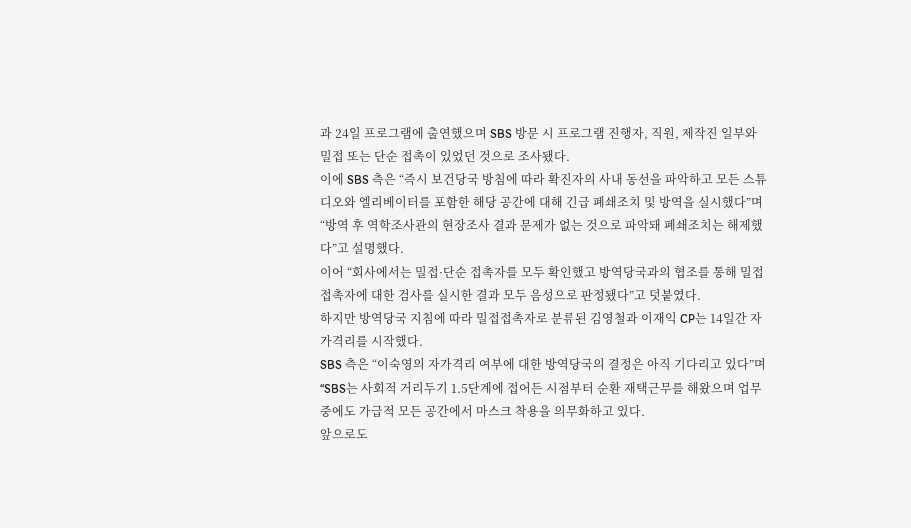과 24일 프로그램에 출연했으며 SBS 방문 시 프로그램 진행자, 직원, 제작진 일부와 밀접 또는 단순 접촉이 있었던 것으로 조사됐다.
이에 SBS 측은 “즉시 보건당국 방침에 따라 확진자의 사내 동선을 파악하고 모든 스튜디오와 엘리베이터를 포함한 해당 공간에 대해 긴급 폐쇄조치 및 방역을 실시했다”며 “방역 후 역학조사관의 현장조사 결과 문제가 없는 것으로 파악돼 폐쇄조치는 해제했다”고 설명했다.
이어 “회사에서는 밀접·단순 접촉자를 모두 확인했고 방역당국과의 협조를 통해 밀접 접촉자에 대한 검사를 실시한 결과 모두 음성으로 판정됐다”고 덧붙였다.
하지만 방역당국 지침에 따라 밀접접촉자로 분류된 김영철과 이재익 CP는 14일간 자가격리를 시작했다.
SBS 측은 “이숙영의 자가격리 여부에 대한 방역당국의 결정은 아직 기다리고 있다”며 “SBS는 사회적 거리두기 1.5단계에 접어든 시점부터 순환 재택근무를 해왔으며 업무 중에도 가급적 모든 공간에서 마스크 착용을 의무화하고 있다.
앞으로도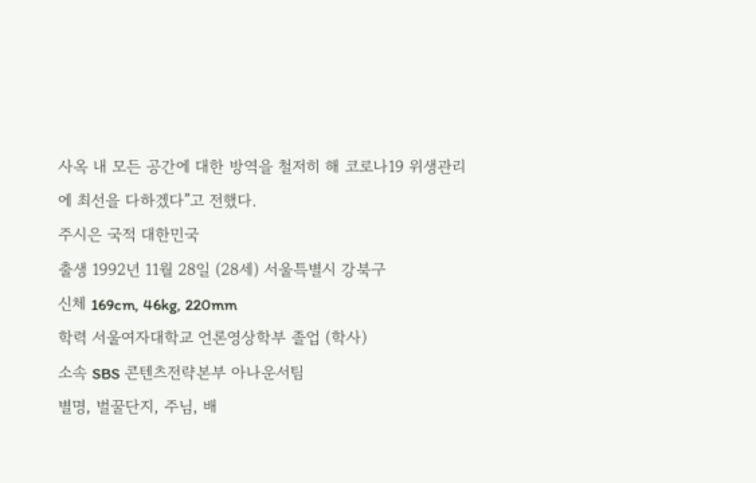사옥 내 모든 공간에 대한 방역을 철저히 해 코로나19 위생관리에 최선을 다하겠다”고 전했다.
주시은 국적 대한민국
출생 1992년 11월 28일 (28세) 서울특별시 강북구
신체 169cm, 46kg, 220mm
학력 서울여자대학교 언론영상학부 졸업 (학사)
소속 SBS 콘텐츠전략본부 아나운서팀
별명, 벌꿀단지, 주님, 배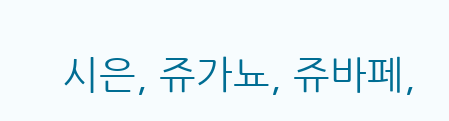시은, 쥬가뇨, 쥬바페,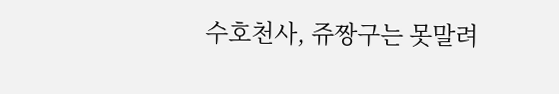수호천사, 쥬짱구는 못말려